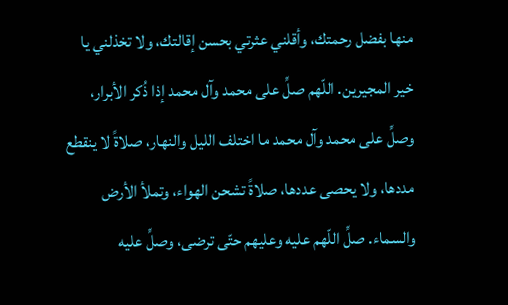منها بفضل رحمتك، وأقلني عثرتي بحسن إقالتك، ولا تخذلني يا خير المجيرين. اللّهم صلِّ على محمد وآل محمد إذا ذُكر الأبرار، وصلِّ على محمد وآل محمد ما اختلف الليل والنهار، صلاةً لا ينقطع مددها، ولا يحصى عددها، صلاةً تشحن الهواء، وتملأ الأرض والسماء. صلِّ اللّهم عليه وعليهم حتّى ترضى، وصلِّ عليه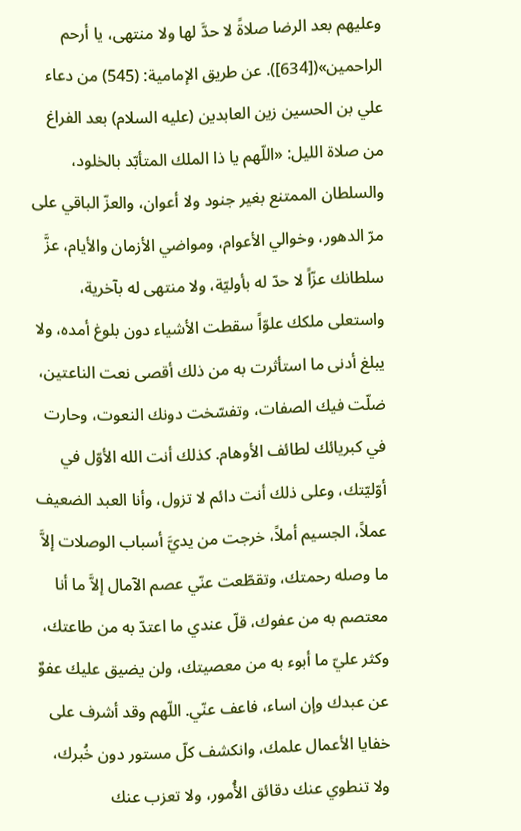وعليهم بعد الرضا صلاةً لا حدَّ لها ولا منتهى، يا أرحم الراحمين»([634]). عن طريق الإمامية: (545) من دعاء علي بن الحسين زين العابدين (عليه السلام) بعد الفراغ من صلاة الليل: «اللّهم يا ذا الملك المتأبّد بالخلود، والسلطان الممتنع بغير جنود ولا أعوان، والعزّ الباقي على مرّ الدهور، وخوالي الأعوام، ومواضي الأزمان والأيام، عزَّ سلطانك عزّاً لا حدّ له بأوليّة، ولا منتهى له بآخرية، واستعلى ملكك علوّاً سقطت الأشياء دون بلوغ أمده، ولا يبلغ أدنى ما استأثرت به من ذلك أقصى نعت الناعتين، ضلّت فيك الصفات، وتفسّخت دونك النعوت، وحارت في كبريائك لطائف الأوهام. كذلك أنت الله الأوّل في أوّليّتك، وعلى ذلك أنت دائم لا تزول، وأنا العبد الضعيف عملاً، الجسيم أملاً، خرجت من يديَّ أسباب الوصلات إلاَّ ما وصله رحمتك، وتقطّعت عنّي عصم الآمال إلاَّ ما أنا معتصم به من عفوك، قلّ عندي ما اعتدّ به من طاعتك، وكثر عليّ ما أبوء به من معصيتك، ولن يضيق عليك عفوٌ عن عبدك وإن اساء، فاعف عنّي. اللّهم وقد أشرف على خفايا الأعمال علمك، وانكشف كلّ مستور دون خُبرك، ولا تنطوي عنك دقائق الأُمور، ولا تعزب عنك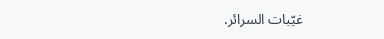غيّبات السرائر.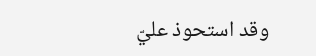وقد استحوذ عليّ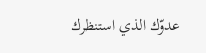عدوّك الذي استنظرك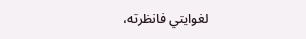لغوايتي فانظرته،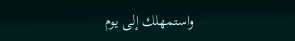واستمهلك إلى يوم